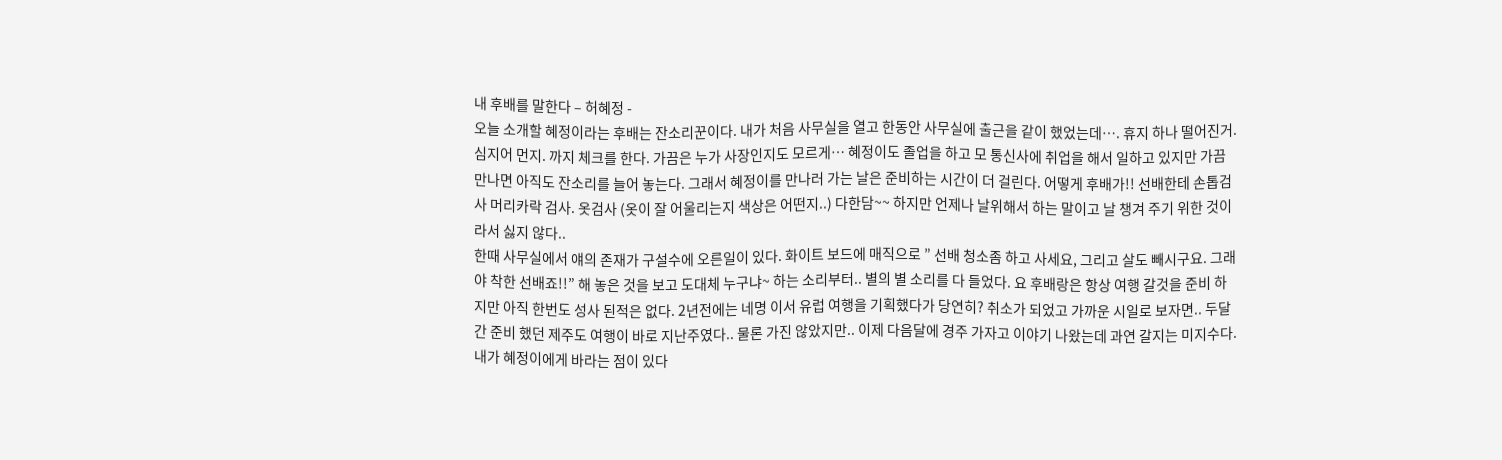내 후배를 말한다 – 허혜정 -
오늘 소개할 혜정이라는 후배는 잔소리꾼이다. 내가 처음 사무실을 열고 한동안 사무실에 출근을 같이 했었는데…. 휴지 하나 떨어진거. 심지어 먼지. 까지 체크를 한다. 가끔은 누가 사장인지도 모르게… 혜정이도 졸업을 하고 모 통신사에 취업을 해서 일하고 있지만 가끔 만나면 아직도 잔소리를 늘어 놓는다. 그래서 혜정이를 만나러 가는 날은 준비하는 시간이 더 걸린다. 어떻게 후배가!! 선배한테 손톱검사 머리카락 검사. 옷검사 (옷이 잘 어울리는지 색상은 어떤지..) 다한담~~ 하지만 언제나 날위해서 하는 말이고 날 챙겨 주기 위한 것이라서 싫지 않다..
한때 사무실에서 얘의 존재가 구설수에 오른일이 있다. 화이트 보드에 매직으로 ” 선배 청소좀 하고 사세요, 그리고 살도 빼시구요. 그래야 착한 선배죠!!” 해 놓은 것을 보고 도대체 누구냐~ 하는 소리부터.. 별의 별 소리를 다 들었다. 요 후배랑은 항상 여행 갈것을 준비 하지만 아직 한번도 성사 된적은 없다. 2년전에는 네명 이서 유럽 여행을 기획했다가 당연히? 취소가 되었고 가까운 시일로 보자면.. 두달간 준비 했던 제주도 여행이 바로 지난주였다.. 물론 가진 않았지만.. 이제 다음달에 경주 가자고 이야기 나왔는데 과연 갈지는 미지수다.
내가 혜정이에게 바라는 점이 있다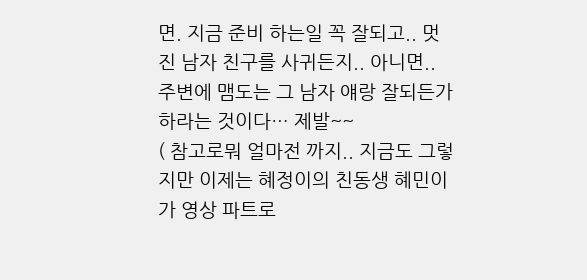면. 지금 준비 하는일 꼭 잘되고.. 멋진 남자 친구를 사귀든지.. 아니면.. 주변에 맴도는 그 남자 얘랑 잘되든가 하라는 것이다… 제발~~
( 참고로뭐 얼마전 까지.. 지금도 그렇지만 이제는 혜정이의 친동생 혜민이가 영상 파트로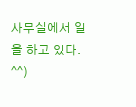사무실에서 일을 하고 있다. ^^)